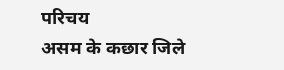परिचय
असम के कछार जिले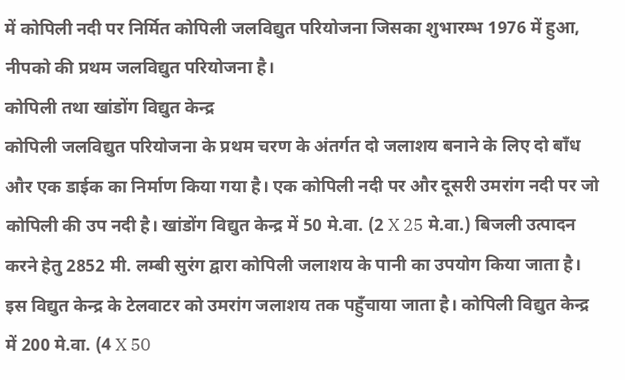में कोपिली नदी पर निर्मित कोपिली जलविद्युत परियोजना जिसका शुभारम्भ 1976 में हुआ, नीपको की प्रथम जलविद्युत परियोजना है।
कोपिली तथा खांडोंग विद्युत केन्द्र
कोपिली जलविद्युत परियोजना के प्रथम चरण के अंतर्गत दो जलाशय बनाने के लिए दो बाँध और एक डाईक का निर्माण किया गया है। एक कोपिली नदी पर और दूसरी उमरांग नदी पर जो कोपिली की उप नदी है। खांडोंग विद्युत केन्द्र में 50 मे.वा. (2 X 25 मे.वा.) बिजली उत्पादन करने हेतु 2852 मी. लम्बी सुरंग द्वारा कोपिली जलाशय के पानी का उपयोग किया जाता है। इस विद्युत केन्द्र के टेलवाटर को उमरांग जलाशय तक पहुँचाया जाता है। कोपिली विद्युत केन्द्र में 200 मे.वा. (4 X 50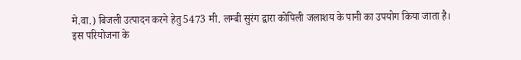मे.वा.) बिजली उत्पादन करने हेतु 5473 मी. लम्बी सुरंग द्वारा कोपिली जलाशय के पानी का उपयोग किया जाता है।
इस परियोजना के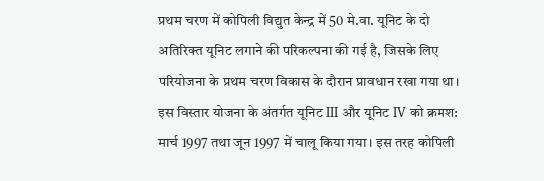प्रथम चरण में कोपिली विद्युत केन्द्र में 50 मे.वा. यूनिट के दो अतिरिक्त यूनिट लगाने की परिकल्पना की गई है, जिसके लिए परियोजना के प्रथम चरण विकास के दौरान प्रावधान रखा गया था। इस विस्तार योजना के अंतर्गत यूनिट III और यूनिट IV को क्रमश: मार्च 1997 तथा जून 1997 में चालू किया गया। इस तरह कोपिली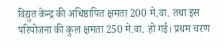विद्युत केन्द्र की अधिष्ठापित क्षमता 200 मे.वा. तथा इस परियोजना की कुल क्षमता 250 मे.वा. हो गई। प्रथम चरण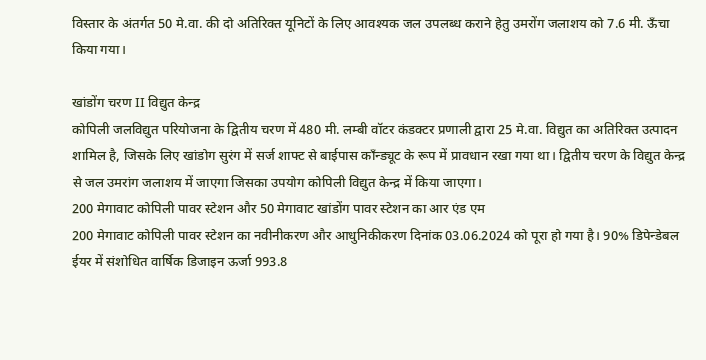विस्तार के अंतर्गत 50 मे.वा. की दो अतिरिक्त यूनिटों के लिए आवश्यक जल उपलब्ध कराने हेतु उमरोंग जलाशय को 7.6 मी. ऊँचा किया गया।

खांडोंग चरण II विद्युत केन्द्र
कोपिली जलविद्युत परियोजना के द्वितीय चरण में 480 मी. लम्बी वॉटर कंडक्टर प्रणाली द्वारा 25 मे.वा. विद्युत का अतिरिक्त उत्पादन शामिल है, जिसके लिए खांडोग सुरंग में सर्ज शाफ्ट से बाईपास कॉंन्ड्यूट के रूप में प्रावधान रखा गया था। द्वितीय चरण के विद्युत केन्द्र से जल उमरांग जलाशय में जाएगा जिसका उपयोग कोपिली विद्युत केन्द्र में किया जाएगा।
200 मेगावाट कोपिली पावर स्टेशन और 50 मेगावाट खांडोंग पावर स्टेशन का आर एंड एम
200 मेगावाट कोपिली पावर स्टेशन का नवीनीकरण और आधुनिकीकरण दिनांक 03.06.2024 को पूरा हो गया है। 90% डिपेन्डेबल ईयर में संशोधित वार्षिक डिजाइन ऊर्जा 993.8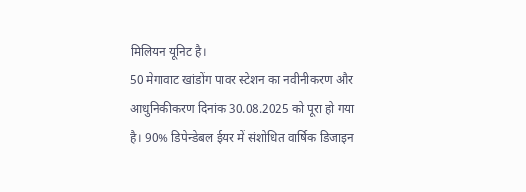मिलियन यूनिट है।
50 मेगावाट खांडोंग पावर स्टेशन का नवीनीकरण और आधुनिकीकरण दिनांक 30.08.2025 को पूरा हो गया है। 90% डिपेन्डेबल ईयर में संशोधित वार्षिक डिजाइन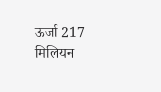ऊर्जा 217 मिलियन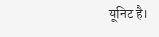यूनिट है।